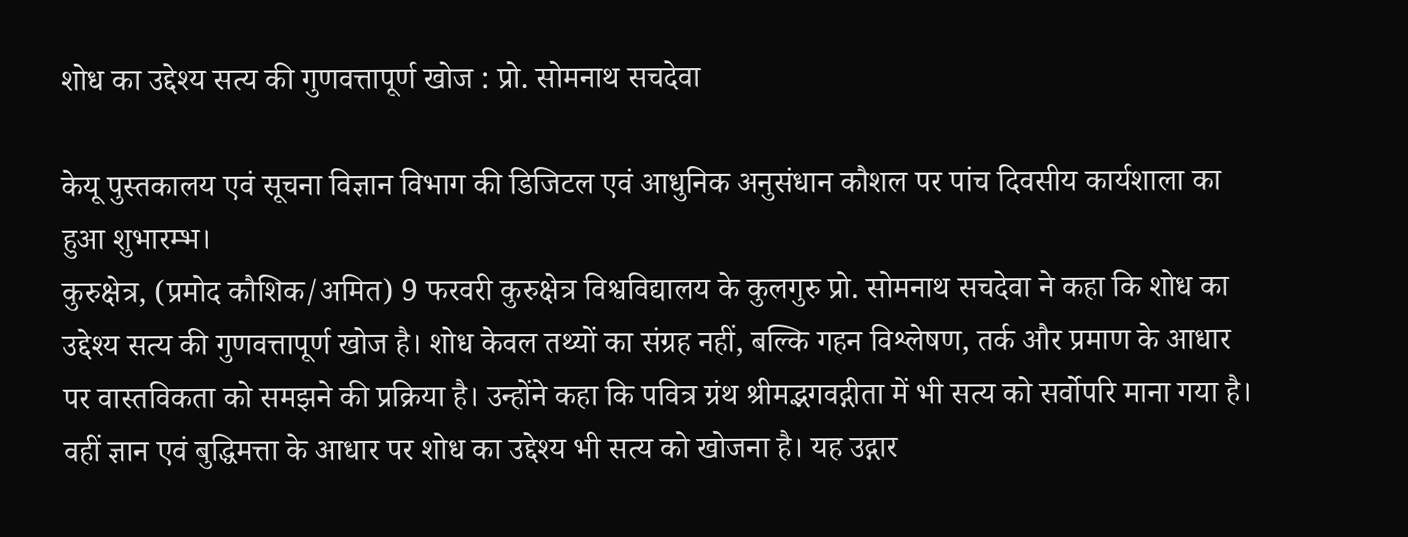शोध का उद्देश्य सत्य की गुणवत्तापूर्ण खोज : प्रो. सोमनाथ सचदेवा

केयू पुस्तकालय एवं सूचना विज्ञान विभाग की डिजिटल एवं आधुनिक अनुसंधान कौशल पर पांच दिवसीय कार्यशाला का हुआ शुभारम्भ।
कुरुक्षेत्र, (प्रमोद कौशिक/अमित) 9 फरवरी कुरुक्षेत्र विश्वविद्यालय के कुलगुरु प्रो. सोमनाथ सचदेवा ने कहा कि शोध का उद्देश्य सत्य की गुणवत्तापूर्ण खोज है। शोध केवल तथ्यों का संग्रह नहीं, बल्कि गहन विश्लेषण, तर्क और प्रमाण के आधार पर वास्तविकता को समझने की प्रक्रिया है। उन्होंने कहा कि पवित्र ग्रंथ श्रीमद्भगवद्गीता में भी सत्य को सर्वोपरि माना गया है। वहीं ज्ञान एवं बुद्धिमत्ता के आधार पर शोध का उद्देश्य भी सत्य को खोजना है। यह उद्गार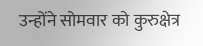उन्होंने सोमवार को कुरुक्षेत्र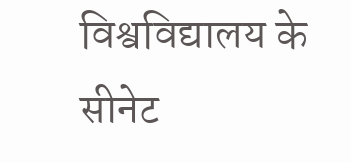विश्वविद्यालय के सीनेट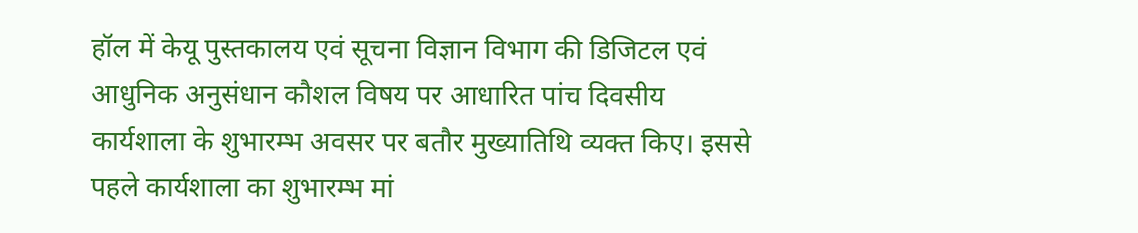हॉल में केयू पुस्तकालय एवं सूचना विज्ञान विभाग की डिजिटल एवं आधुनिक अनुसंधान कौशल विषय पर आधारित पांच दिवसीय कार्यशाला के शुभारम्भ अवसर पर बतौर मुख्यातिथि व्यक्त किए। इससे पहले कार्यशाला का शुभारम्भ मां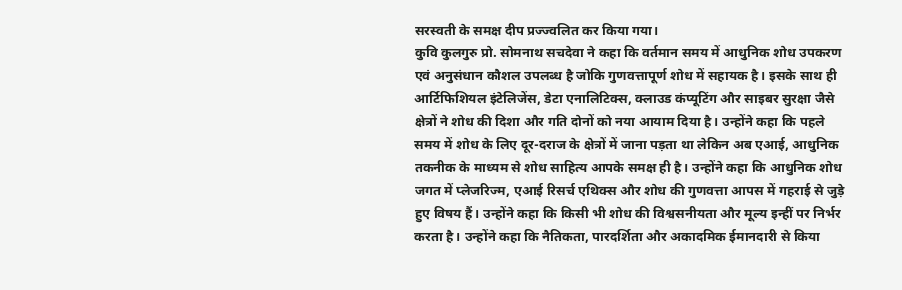सरस्वती के समक्ष दीप प्रज्ज्वलित कर किया गया।
कुवि कुलगुरु प्रो. सोमनाथ सचदेवा ने कहा कि वर्तमान समय में आधुनिक शोध उपकरण एवं अनुसंधान कौशल उपलब्ध है जोकि गुणवत्तापूर्ण शोध में सहायक है। इसके साथ ही आर्टिफिशियल इंटेलिजेंस, डेटा एनालिटिक्स, क्लाउड कंप्यूटिंग और साइबर सुरक्षा जैसे क्षेत्रों ने शोध की दिशा और गति दोनों को नया आयाम दिया है। उन्होंने कहा कि पहले समय में शोध के लिए दूर-दराज के क्षेत्रों में जाना पड़ता था लेकिन अब एआई, आधुनिक तकनीक के माध्यम से शोध साहित्य आपके समक्ष ही है। उन्होंने कहा कि आधुनिक शोध जगत में प्लेजरिज्म, एआई रिसर्च एथिक्स और शोध की गुणवत्ता आपस में गहराई से जुड़े हुए विषय हैं। उन्होंने कहा कि किसी भी शोध की विश्वसनीयता और मूल्य इन्हीं पर निर्भर करता है। उन्होंने कहा कि नैतिकता, पारदर्शिता और अकादमिक ईमानदारी से किया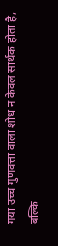गया उच्च गुणवत्ता वाला शोध न केवल सार्थक होता है, बल्कि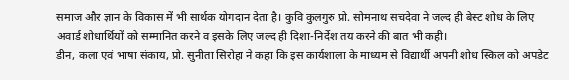समाज और ज्ञान के विकास में भी सार्थक योगदान देता है। कुवि कुलगुरु प्रो. सोमनाथ सचदेवा ने जल्द ही बेस्ट शोध के लिए अवार्ड शोधार्थियों को सम्मानित करने व इसके लिए जल्द ही दिशा-निर्देश तय करने की बात भी कही।
डीन, कला एवं भाषा संकाय, प्रो. सुनीता सिरोहा ने कहा कि इस कार्यशाला के माध्यम से विद्यार्थी अपनी शोध स्किल को अपडेट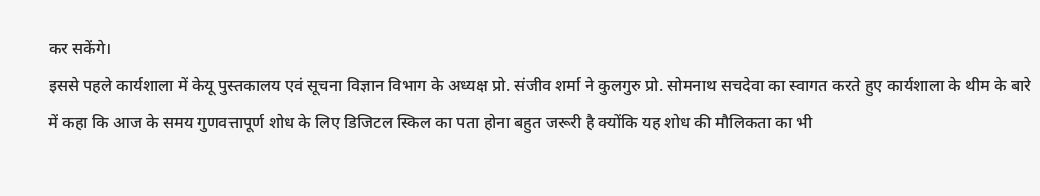कर सकेंगे।
इससे पहले कार्यशाला में केयू पुस्तकालय एवं सूचना विज्ञान विभाग के अध्यक्ष प्रो. संजीव शर्मा ने कुलगुरु प्रो. सोमनाथ सचदेवा का स्वागत करते हुए कार्यशाला के थीम के बारे में कहा कि आज के समय गुणवत्तापूर्ण शोध के लिए डिजिटल स्किल का पता होना बहुत जरूरी है क्योंकि यह शोध की मौलिकता का भी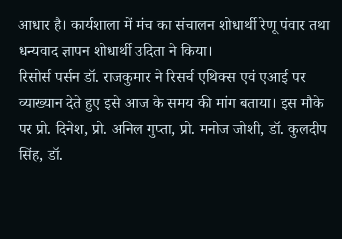आधार है। कार्यशाला में मंच का संचालन शोधार्थी रेणू पंवार तथा धन्यवाद ज्ञापन शोधार्थी उदिता ने किया।
रिसोर्स पर्सन डॉ. राजकुमार ने रिसर्च एथिक्स एवं एआई पर व्याख्यान देते हुए इसे आज के समय की मांग बताया। इस मौके पर प्रो. दिनेश, प्रो. अनिल गुप्ता, प्रो. मनोज जोशी, डॉ. कुलदीप सिंह, डॉ.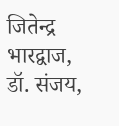जितेन्द्र भारद्वाज, डॉ. संजय,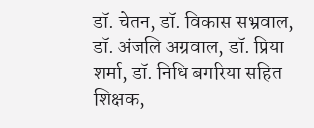डॉ. चेतन, डॉ. विकास सभ्रवाल, डॉ. अंजलि अग्रवाल, डॉ. प्रिया शर्मा, डॉ. निधि बगरिया सहित शिक्षक,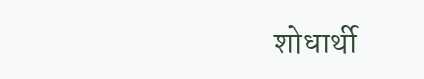शोधार्थी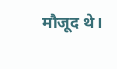मौजूद थे।